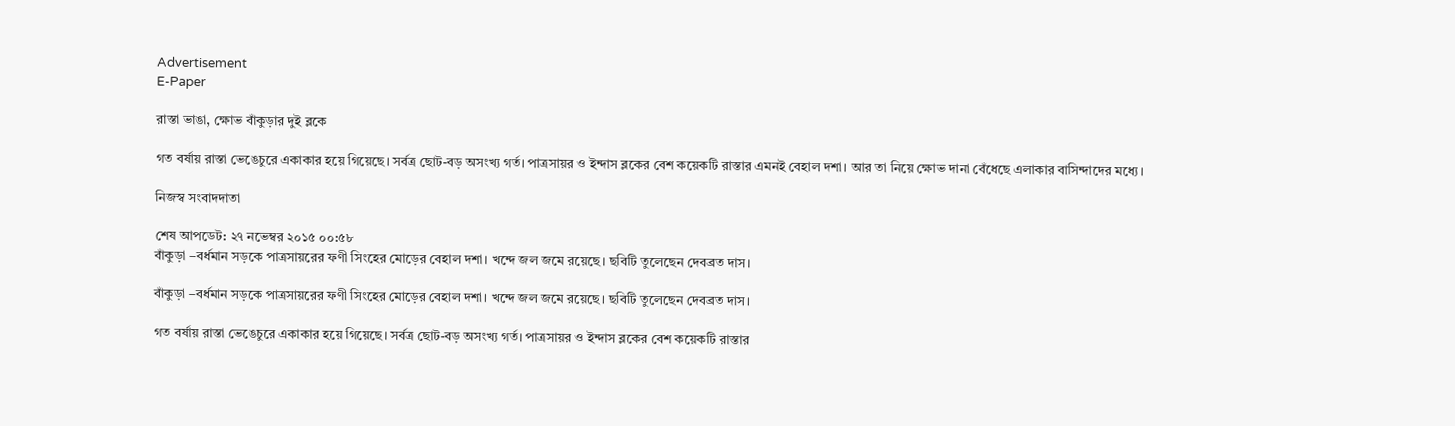Advertisement
E-Paper

রাস্তা ভাঙা, ক্ষোভ বাঁকুড়ার দুই ব্লকে

গত বর্ষায় রাস্তা ভেঙেচুরে একাকার হয়ে গিয়েছে। সর্বত্র ছোট-বড় অসংখ্য গর্ত। পাত্রসায়র ও ইন্দাস ব্লকের বেশ কয়েকটি রাস্তার এমনই বেহাল দশা। আর তা নিয়ে ক্ষোভ দানা বেঁধেছে এলাকার বাসিন্দাদের মধ্যে।

নিজস্ব সংবাদদাতা

শেষ আপডেট: ২৭ নভেম্বর ২০১৫ ০০:৫৮
বাঁকুড়া –বর্ধমান সড়কে পাত্রসায়রের ফণী সিংহের মোড়ের বেহাল দশা। খন্দে জল জমে রয়েছে। ছবিটি তুলেছেন দেবব্রত দাস।

বাঁকুড়া –বর্ধমান সড়কে পাত্রসায়রের ফণী সিংহের মোড়ের বেহাল দশা। খন্দে জল জমে রয়েছে। ছবিটি তুলেছেন দেবব্রত দাস।

গত বর্ষায় রাস্তা ভেঙেচুরে একাকার হয়ে গিয়েছে। সর্বত্র ছোট-বড় অসংখ্য গর্ত। পাত্রসায়র ও ইন্দাস ব্লকের বেশ কয়েকটি রাস্তার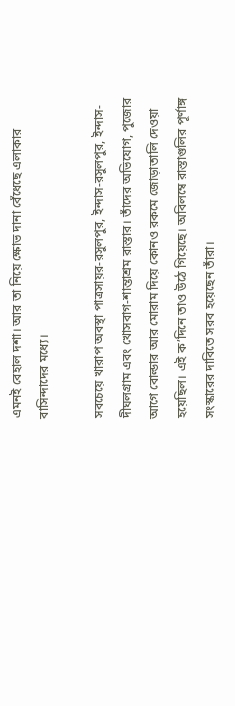এমনই বেহাল দশা। আর তা নিয়ে ক্ষোভ দানা বেঁধেছে এলাকার বাসিন্দাদের মধ্যে।

সবচেয়ে খারাপ অবস্থা পাত্রসায়র-রসুলপুর, ইন্দাস-রসুলপুর, ইন্দাস-দীঘলগ্রাম এবং খোসবাগ-শান্তাশ্রম রাস্তার। তাঁদের অভিযোগ, পুজোর আগে বোল্ডার আর মোরাম দিয়ে কোনও রকমে জোড়াতালি দেওয়া হয়েছিল। এই ক’দিনে তাও উঠে গিয়েছে। অবিলম্বে রাস্তাগুলির পূর্ণাঙ্গ সংস্কারের দাবিতে সরব হয়েছেন তাঁরা।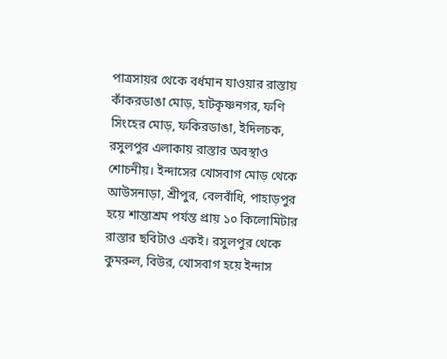পাত্রসায়র থেকে বর্ধমান যাওয়ার রাস্তায় কাঁকরডাঙা মোড়, হাটকৃষ্ণনগর, ফণি সিংহের মোড়, ফকিরডাঙা, ইদিলচক, রসুলপুর এলাকায় রাস্তার অবস্থাও শোচনীয়। ইন্দাসের খোসবাগ মোড় থেকে আউসনাড়া, শ্রীপুর, বেলবাঁধি, পাহাড়পুর হয়ে শান্তাশ্রম পর্যন্ত প্রায় ১০ কিলোমিটার রাস্তার ছবিটাও একই। রসুলপুর থেকে কুমরুল, বিউর, খোসবাগ হয়ে ইন্দাস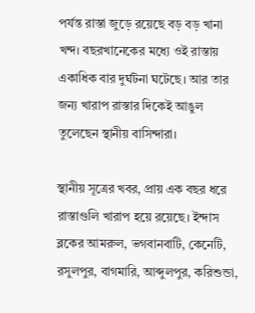পর্যন্ত রাস্তা জুড়ে রয়েছে বড় বড় খানা খন্দ। বছরখানেকের মধ্যে ওই রাস্তায় একাধিক বার দুর্ঘটনা ঘটেছে। আর তার জন্য খারাপ রাস্তার দিকেই আঙুল তুলেছেন স্থানীয় বাসিন্দারা।

স্থানীয় সূত্রের খবর, প্রায় এক বছর ধরে রাস্তাগুলি খারাপ হয়ে রয়েছে। ইন্দাস ব্লকের আমরুল, ভগবানবাটি, কেনেটি, রসুলপুর, বাগমারি, আব্দুলপুর, করিশুন্ডা,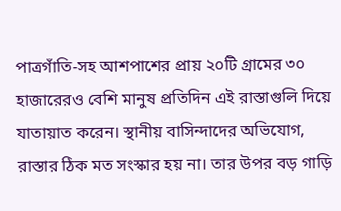পাত্রগাঁতি-সহ আশপাশের প্রায় ২০টি গ্রামের ৩০ হাজারেরও বেশি মানুষ প্রতিদিন এই রাস্তাগুলি দিয়ে যাতায়াত করেন। স্থানীয় বাসিন্দাদের অভিযোগ, রাস্তার ঠিক মত সংস্কার হয় না। তার উপর বড় গাড়ি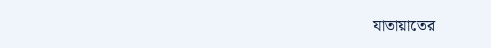যাতায়াতের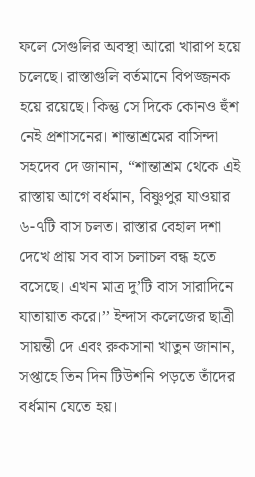ফলে সেগুলির অবস্থা আরো খারাপ হয়ে চলেছে। রাস্তাগুলি বর্তমানে বিপজ্জনক হয়ে রয়েছে। কিন্তু সে দিকে কোনও হুঁশ নেই প্রশাসনের। শান্তাশ্রমের বাসিন্দা সহদেব দে জানান, “শান্তাশ্রম থেকে এই রাস্তায় আগে বর্ধমান, বিষ্ণুপুর যাওয়ার ৬-৭টি বাস চলত। রাস্তার বেহাল দশা দেখে প্রায় সব বাস চলাচল বন্ধ হতে বসেছে। এখন মাত্র দু’টি বাস সারাদিনে যাতায়াত করে।’’ ইন্দাস কলেজের ছাত্রী সায়ন্তী দে এবং রুকসানা খাতুন জানান, সপ্তাহে তিন দিন টিউশনি পড়তে তাঁদের বর্ধমান যেতে হয়।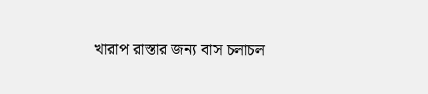খারাপ রাস্তার জন্য বাস চলাচল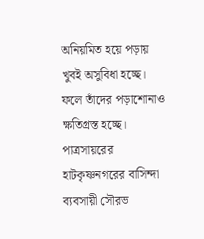অনিয়মিত হয়ে পড়ায় খুবই অসুবিধা হচ্ছে। ফলে তাঁদের পড়াশোনাও ক্ষতিগ্রস্ত হচ্ছে। পাত্রসায়রের হাটকৃষ্ণনগরের বাসিন্দা ব্যবসায়ী সৌরভ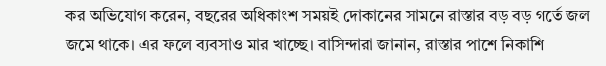কর অভিযোগ করেন, বছরের অধিকাংশ সময়ই দোকানের সামনে রাস্তার বড় বড় গর্তে জল জমে থাকে। এর ফলে ব্যবসাও মার খাচ্ছে। বাসিন্দারা জানান, রাস্তার পাশে নিকাশি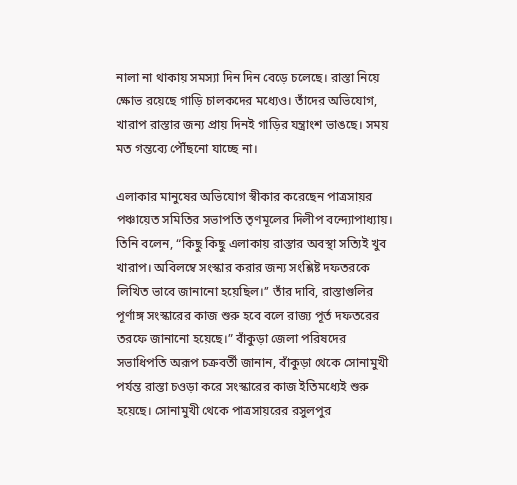নালা না থাকায় সমস্যা দিন দিন বেড়ে চলেছে। রাস্তা নিয়ে ক্ষোভ রয়েছে গাড়ি চালকদের মধ্যেও। তাঁদের অভিযোগ, খারাপ রাস্তার জন্য প্রায় দিনই গাড়ির যন্ত্রাংশ ভাঙছে। সময় মত গন্তব্যে পৌঁছনো যাচ্ছে না।

এলাকার মানুষের অভিযোগ স্বীকার করেছেন পাত্রসায়র পঞ্চায়েত সমিতির সভাপতি তৃণমূলের দিলীপ বন্দ্যোপাধ্যায়। তিনি বলেন, “কিছু কিছু এলাকায় রাস্তার অবস্থা সত্যিই খুব খারাপ। অবিলম্বে সংস্কার করার জন্য সংশ্লিষ্ট দফতরকে লিখিত ভাবে জানানো হয়েছিল।’’ তাঁর দাবি, রাস্তাগুলির পূর্ণাঙ্গ সংস্কারের কাজ শুরু হবে বলে রাজ্য পূর্ত দফতরের তরফে জানানো হয়েছে।” বাঁকুড়া জেলা পরিষদের সভাধিপতি অরূপ চক্রবর্তী জানান, বাঁকুড়া থেকে সোনামুখী পর্যন্ত রাস্তা চওড়া করে সংস্কারের কাজ ইতিমধ্যেই শুরু হয়েছে। সোনামুখী থেকে পাত্রসায়রের রসুলপুর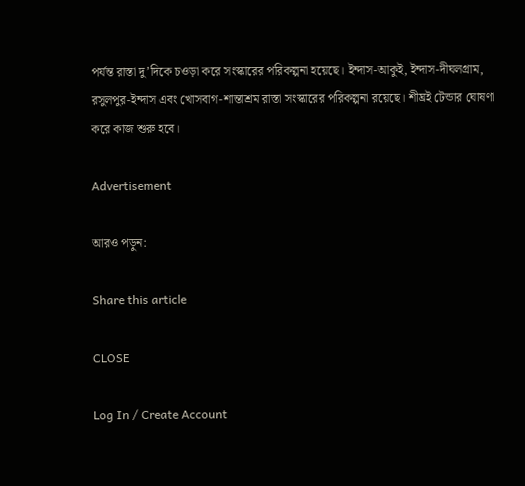পর্যন্ত রাস্তা দু’দিকে চওড়া করে সংস্কারের পরিকল্পনা হয়েছে। ইন্দাস-আকুই, ইন্দাস-দীঘলগ্রাম, রসুলপুর-ইন্দাস এবং খোসবাগ-শান্তাশ্রম রাস্তা সংস্কারের পরিকল্পনা রয়েছে। শীঘ্রই টেন্ডার ঘোষণা করে কাজ শুরু হবে।

Advertisement

আরও পড়ুন:

Share this article

CLOSE

Log In / Create Account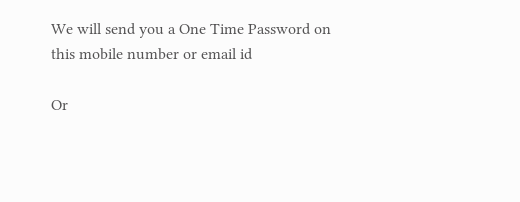We will send you a One Time Password on this mobile number or email id

Or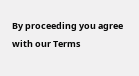By proceeding you agree with our Terms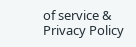of service & Privacy Policy